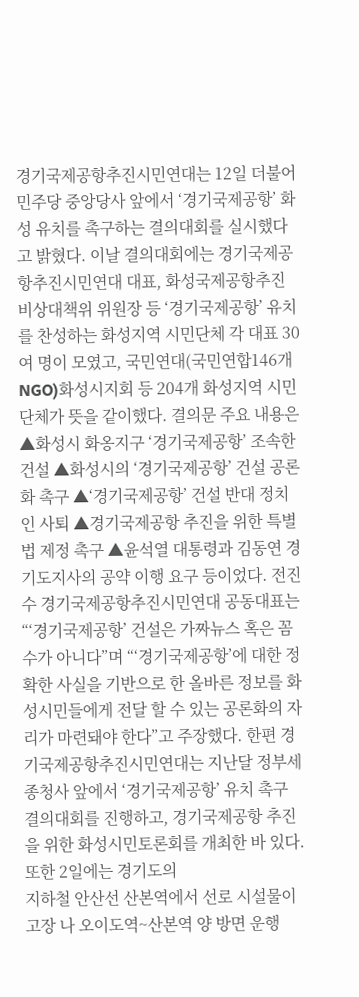경기국제공항추진시민연대는 12일 더불어민주당 중앙당사 앞에서 ‘경기국제공항’ 화성 유치를 촉구하는 결의대회를 실시했다고 밝혔다. 이날 결의대회에는 경기국제공항추진시민연대 대표, 화성국제공항추진 비상대책위 위원장 등 ‘경기국제공항’ 유치를 찬성하는 화성지역 시민단체 각 대표 30여 명이 모였고, 국민연대(국민연합146개NGO)화성시지회 등 204개 화성지역 시민단체가 뜻을 같이했다. 결의문 주요 내용은 ▲화성시 화옹지구 ‘경기국제공항’ 조속한 건설 ▲화성시의 ‘경기국제공항’ 건설 공론화 촉구 ▲‘경기국제공항’ 건설 반대 정치인 사퇴 ▲경기국제공항 추진을 위한 특별법 제정 촉구 ▲윤석열 대통령과 김동연 경기도지사의 공약 이행 요구 등이었다. 전진수 경기국제공항추진시민연대 공동대표는 “‘경기국제공항’ 건설은 가짜뉴스 혹은 꼼수가 아니다”며 “‘경기국제공항’에 대한 정확한 사실을 기반으로 한 올바른 정보를 화성시민들에게 전달 할 수 있는 공론화의 자리가 마련돼야 한다”고 주장했다. 한편 경기국제공항추진시민연대는 지난달 정부세종청사 앞에서 ‘경기국제공항’ 유치 촉구 결의대회를 진행하고, 경기국제공항 추진을 위한 화성시민토론회를 개최한 바 있다. 또한 2일에는 경기도의
지하철 안산선 산본역에서 선로 시설물이 고장 나 오이도역~산본역 양 방면 운행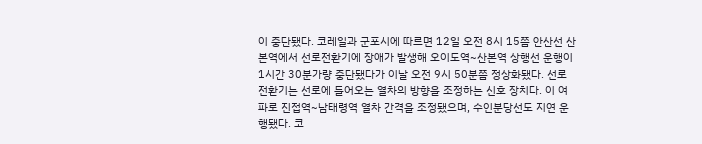이 중단됐다. 코레일과 군포시에 따르면 12일 오전 8시 15쯤 안산선 산본역에서 선로전환기에 장애가 발생해 오이도역~산본역 상행선 운행이 1시간 30분가량 중단됐다가 이날 오전 9시 50분쯤 정상화됐다. 선로 전환기는 선로에 들어오는 열차의 방향을 조정하는 신호 장치다. 이 여파로 진접역~남태령역 열차 간격을 조정됐으며, 수인분당선도 지연 운행됐다. 코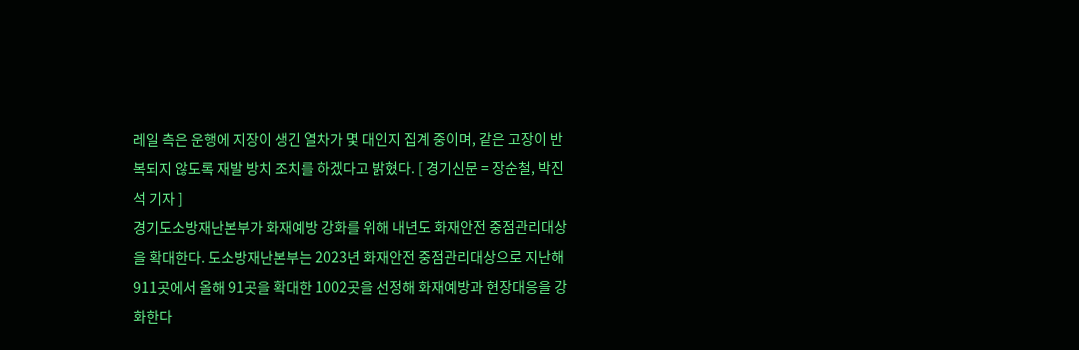레일 측은 운행에 지장이 생긴 열차가 몇 대인지 집계 중이며, 같은 고장이 반복되지 않도록 재발 방치 조치를 하겠다고 밝혔다. [ 경기신문 = 장순철, 박진석 기자 ]
경기도소방재난본부가 화재예방 강화를 위해 내년도 화재안전 중점관리대상을 확대한다. 도소방재난본부는 2023년 화재안전 중점관리대상으로 지난해 911곳에서 올해 91곳을 확대한 1002곳을 선정해 화재예방과 현장대응을 강화한다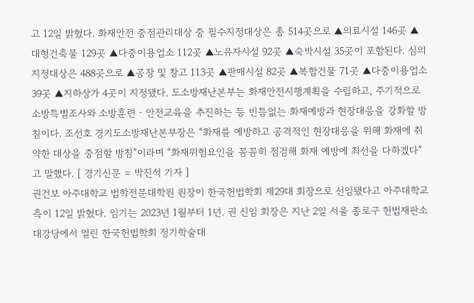고 12일 밝혔다. 화재안전 중점관리대상 중 필수지정대상은 총 514곳으로 ▲의료시설 146곳 ▲대형건축물 129곳 ▲다중이용업소 112곳 ▲노유자시설 92곳 ▲숙박시설 35곳이 포함된다. 심의지정대상은 488곳으로 ▲공장 및 창고 113곳 ▲판매시설 82곳 ▲복합건물 71곳 ▲다중이용업소 39곳 ▲지하상가 4곳이 지정됐다. 도소방재난본부는 화재안전시행계획을 수립하고, 주기적으로 소방특별조사와 소방훈련‧안전교육을 추진하는 등 빈틈없는 화재예방과 현장대응을 강화할 방침이다. 조선호 경기도소방재난본부장은 “화재를 예방하고 공격적인 현장대응을 위해 화재에 취약한 대상을 중점할 방침”이라며 “화재위험요인을 꼼꼼히 점검해 화재 예방에 최선을 다하겠다”고 말했다. [ 경기신문 = 박진석 기자 ]
권건보 아주대학교 법학전문대학원 원장이 한국헌법학회 제29대 회장으로 선임됐다고 아주대학교 측이 12일 밝혔다. 임기는 2023년 1월부터 1년. 권 신임 회장은 지난 2일 서울 종로구 헌법재판소 대강당에서 열린 한국헌법학회 정기학술대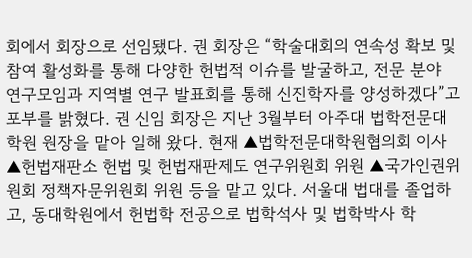회에서 회장으로 선임됐다. 권 회장은 “학술대회의 연속성 확보 및 참여 활성화를 통해 다양한 헌법적 이슈를 발굴하고, 전문 분야 연구모임과 지역별 연구 발표회를 통해 신진학자를 양성하겠다”고 포부를 밝혔다. 권 신임 회장은 지난 3월부터 아주대 법학전문대학원 원장을 맡아 일해 왔다. 현재 ▲법학전문대학원협의회 이사 ▲헌법재판소 헌법 및 헌법재판제도 연구위원회 위원 ▲국가인권위원회 정책자문위원회 위원 등을 맡고 있다. 서울대 법대를 졸업하고, 동대학원에서 헌법학 전공으로 법학석사 및 법학박사 학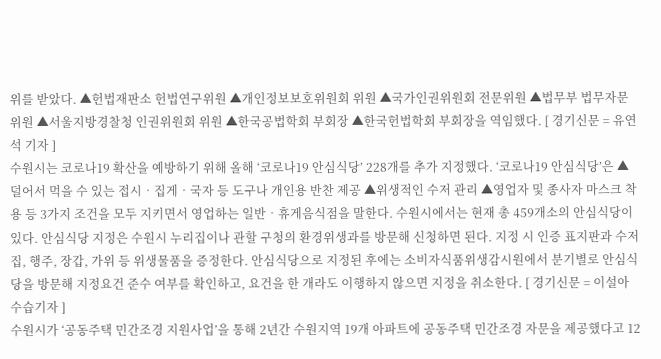위를 받았다. ▲헌법재판소 헌법연구위원 ▲개인정보보호위원회 위원 ▲국가인권위원회 전문위원 ▲법무부 법무자문위원 ▲서울지방경찰청 인권위원회 위원 ▲한국공법학회 부회장 ▲한국헌법학회 부회장을 역임했다. [ 경기신문 = 유연석 기자 ]
수원시는 코로나19 확산을 예방하기 위해 올해 ‘코로나19 안심식당’ 228개를 추가 지정했다. ‘코로나19 안심식당’은 ▲덜어서 먹을 수 있는 접시‧집게‧국자 등 도구나 개인용 반찬 제공 ▲위생적인 수저 관리 ▲영업자 및 종사자 마스크 착용 등 3가지 조건을 모두 지키면서 영업하는 일반‧휴게음식점을 말한다. 수원시에서는 현재 총 459개소의 안심식당이 있다. 안심식당 지정은 수원시 누리집이나 관할 구청의 환경위생과를 방문해 신청하면 된다. 지정 시 인증 표지판과 수저집, 행주, 장갑, 가위 등 위생물품을 증정한다. 안심식당으로 지정된 후에는 소비자식품위생감시원에서 분기별로 안심식당을 방문해 지정요건 준수 여부를 확인하고, 요건을 한 개라도 이행하지 않으면 지정을 취소한다. [ 경기신문 = 이설아 수습기자 ]
수원시가 ‘공동주택 민간조경 지원사업’을 통해 2년간 수원지역 19개 아파트에 공동주택 민간조경 자문을 제공했다고 12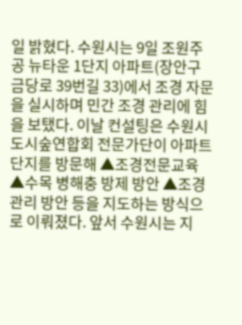일 밝혔다. 수원시는 9일 조원주공 뉴타운 1단지 아파트(장안구 금당로 39번길 33)에서 조경 자문을 실시하며 민간 조경 관리에 힘을 보탰다. 이날 컨설팅은 수원시도시숲연합회 전문가단이 아파트 단지를 방문해 ▲조경전문교육 ▲수목 병해충 방제 방안 ▲조경관리 방안 등을 지도하는 방식으로 이뤄졌다. 앞서 수원시는 지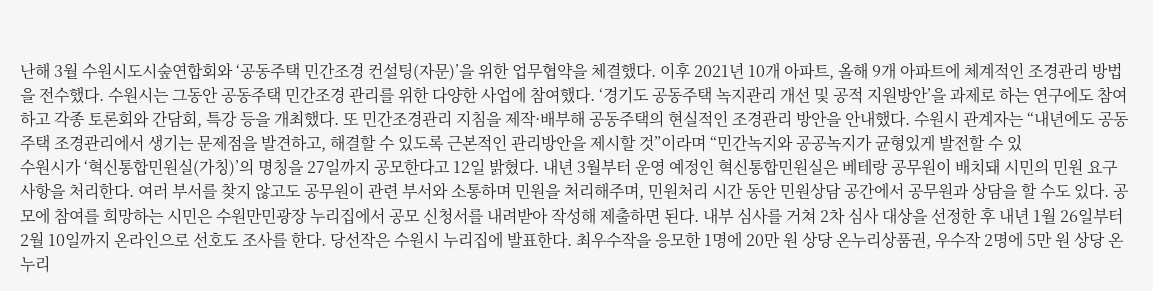난해 3월 수원시도시숲연합회와 ‘공동주택 민간조경 컨설팅(자문)’을 위한 업무협약을 체결했다. 이후 2021년 10개 아파트, 올해 9개 아파트에 체계적인 조경관리 방법을 전수했다. 수원시는 그동안 공동주택 민간조경 관리를 위한 다양한 사업에 참여했다. ‘경기도 공동주택 녹지관리 개선 및 공적 지원방안’을 과제로 하는 연구에도 참여하고 각종 토론회와 간담회, 특강 등을 개최했다. 또 민간조경관리 지침을 제작·배부해 공동주택의 현실적인 조경관리 방안을 안내했다. 수원시 관계자는 “내년에도 공동주택 조경관리에서 생기는 문제점을 발견하고, 해결할 수 있도록 근본적인 관리방안을 제시할 것”이라며 “민간녹지와 공공녹지가 균형있게 발전할 수 있
수원시가 ‘혁신통합민원실(가칭)’의 명칭을 27일까지 공모한다고 12일 밝혔다. 내년 3월부터 운영 예정인 혁신통합민원실은 베테랑 공무원이 배치돼 시민의 민원 요구사항을 처리한다. 여러 부서를 찾지 않고도 공무원이 관련 부서와 소통하며 민원을 처리해주며, 민원처리 시간 동안 민원상담 공간에서 공무원과 상담을 할 수도 있다. 공모에 참여를 희망하는 시민은 수원만민광장 누리집에서 공모 신청서를 내려받아 작성해 제출하면 된다. 내부 심사를 거쳐 2차 심사 대상을 선정한 후 내년 1월 26일부터 2월 10일까지 온라인으로 선호도 조사를 한다. 당선작은 수원시 누리집에 발표한다. 최우수작을 응모한 1명에 20만 원 상당 온누리상품권, 우수작 2명에 5만 원 상당 온누리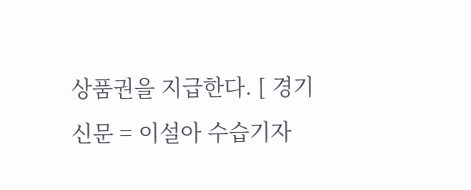상품권을 지급한다. [ 경기신문 = 이설아 수습기자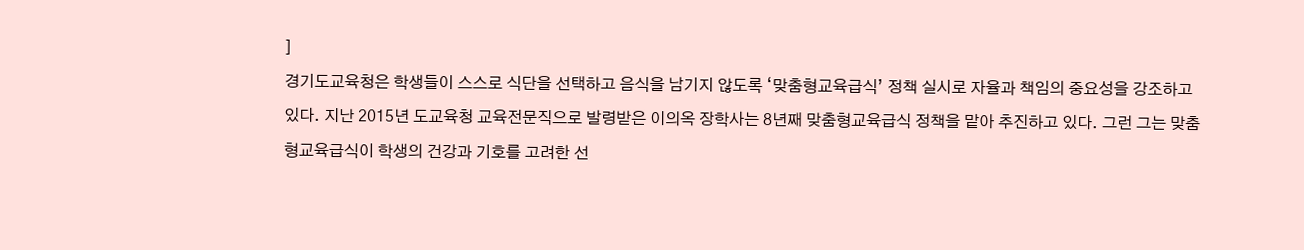]
경기도교육청은 학생들이 스스로 식단을 선택하고 음식을 남기지 않도록 ‘맞춤형교육급식’ 정책 실시로 자율과 책임의 중요성을 강조하고 있다. 지난 2015년 도교육청 교육전문직으로 발령받은 이의옥 장학사는 8년째 맞춤형교육급식 정책을 맡아 추진하고 있다. 그런 그는 맞춤형교육급식이 학생의 건강과 기호를 고려한 선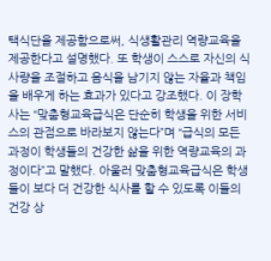택식단을 제공함으로써, 식생활관리 역량교육을 제공한다고 설명했다. 또 학생이 스스로 자신의 식사량을 조절하고 음식을 남기지 않는 자율과 책임을 배우게 하는 효과가 있다고 강조했다. 이 장학사는 “맞춤형교육급식은 단순히 학생을 위한 서비스의 관점으로 바라보지 않는다”며 “급식의 모든 과정이 학생들의 건강한 삶을 위한 역량교육의 과정이다”고 말했다. 아울러 맞춤형교육급식은 학생들이 보다 더 건강한 식사를 할 수 있도록 이들의 건강 상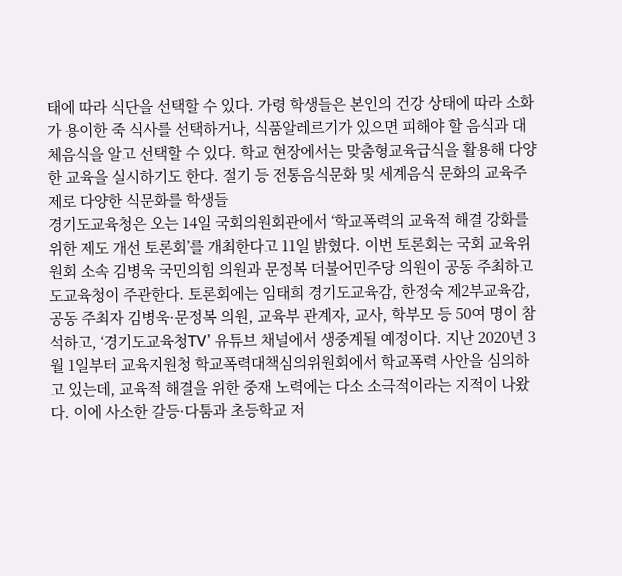태에 따라 식단을 선택할 수 있다. 가령 학생들은 본인의 건강 상태에 따라 소화가 용이한 죽 식사를 선택하거나, 식품알레르기가 있으면 피해야 할 음식과 대체음식을 알고 선택할 수 있다. 학교 현장에서는 맞춤형교육급식을 활용해 다양한 교육을 실시하기도 한다. 절기 등 전통음식문화 및 세계음식 문화의 교육주제로 다양한 식문화를 학생들
경기도교육청은 오는 14일 국회의원회관에서 ‘학교폭력의 교육적 해결 강화를 위한 제도 개선 토론회’를 개최한다고 11일 밝혔다. 이번 토론회는 국회 교육위원회 소속 김병욱 국민의힘 의원과 문정복 더불어민주당 의원이 공동 주최하고 도교육청이 주관한다. 토론회에는 임태희 경기도교육감, 한정숙 제2부교육감, 공동 주최자 김병욱·문정복 의원, 교육부 관계자, 교사, 학부모 등 50여 명이 참석하고, ‘경기도교육청TV’ 유튜브 채널에서 생중계될 예정이다. 지난 2020년 3월 1일부터 교육지원청 학교폭력대책심의위원회에서 학교폭력 사안을 심의하고 있는데, 교육적 해결을 위한 중재 노력에는 다소 소극적이라는 지적이 나왔다. 이에 사소한 갈등·다툼과 초등학교 저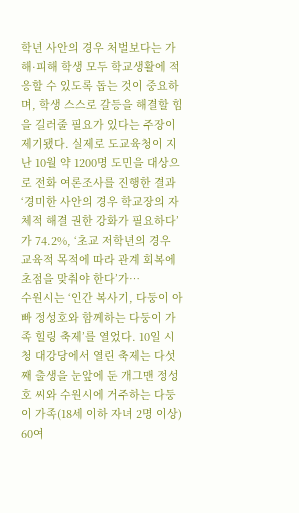학년 사안의 경우 처벌보다는 가해·피해 학생 모두 학교생활에 적응할 수 있도록 돕는 것이 중요하며, 학생 스스로 갈등을 해결할 힘을 길러줄 필요가 있다는 주장이 제기됐다. 실제로 도교육청이 지난 10월 약 1200명 도민을 대상으로 전화 여론조사를 진행한 결과 ‘경미한 사안의 경우 학교장의 자체적 해결 권한 강화가 필요하다’가 74.2%, ‘초교 저학년의 경우 교육적 목적에 따라 관계 회복에 초점을 맞춰야 한다’가…
수원시는 ‘인간 복사기, 다둥이 아빠 정성호와 함께하는 다둥이 가족 힐링 축제’를 열었다. 10일 시청 대강당에서 열린 축제는 다섯째 출생을 눈앞에 둔 개그맨 정성호 씨와 수원시에 거주하는 다둥이 가족(18세 이하 자녀 2명 이상) 60여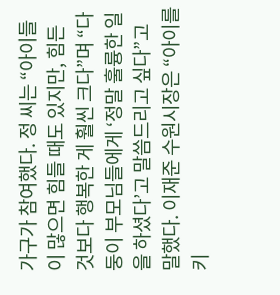가구가 참여했다. 정 씨는 “아이들이 많으면 힘들 때도 있지만, 힘든 것보다 행복한 게 훨씬 크다”며 “다둥이 부모님들에게 ‘정말 훌륭한 일을 하셨다’고 말씀드리고 싶다”고 말했다. 이재준 수원시장은 “아이를 키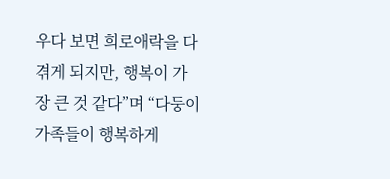우다 보면 희로애락을 다 겪게 되지만, 행복이 가장 큰 것 같다”며 “다둥이 가족들이 행복하게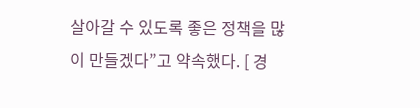살아갈 수 있도록 좋은 정책을 많이 만들겠다”고 약속했다. [ 경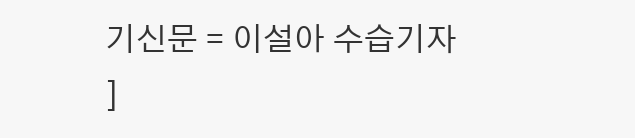기신문 = 이설아 수습기자 ]